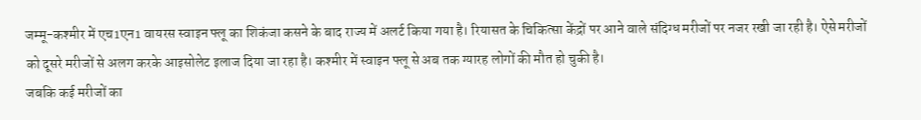जम्मू-कश्मीर में एच1एन1 वायरस स्वाइन फ्लू का शिकंजा कसने के बाद राज्य में अलर्ट किया गया है। रियासत के चिकित्सा केंद्रों पर आने वाले संदिग्ध मरीजों पर नजर रखी जा रही है। ऐसे मरीजों को दूसरे मरीजों से अलग करके आइसोलेट इलाज दिया जा रहा है। कश्मीर में स्वाइन फ्लू से अब तक ग्यारह लोगों की मौत हो चुकी है।
जबकि कई मरीजों का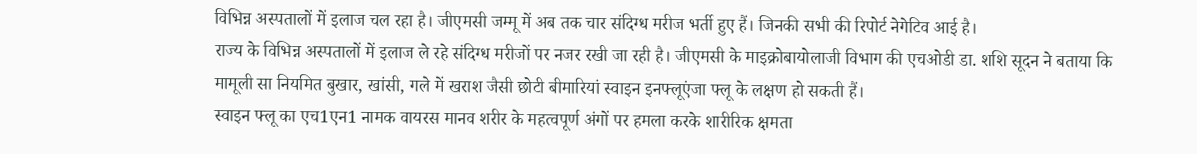विभिन्न अस्पतालों में इलाज चल रहा है। जीएमसी जम्मू में अब तक चार संदिग्ध मरीज भर्ती हुए हैं। जिनकी सभी की रिपोर्ट नेगेटिव आई है।
राज्य के विभिन्न अस्पतालों में इलाज ले रहे संदिग्ध मरीजों पर नजर रखी जा रही है। जीएमसी के माइक्रोबायोलाजी विभाग की एचओडी डा. शशि सूदन ने बताया कि मामूली सा नियमित बुखार, खांसी, गले में खराश जैसी छोटी बीमारियां स्वाइन इनफ्लूएंजा फ्लू के लक्षण हो सकती हैं।
स्वाइन फ्लू का एच1एन1 नामक वायरस मानव शरीर के महत्वपूर्ण अंगों पर हमला करके शारीरिक क्षमता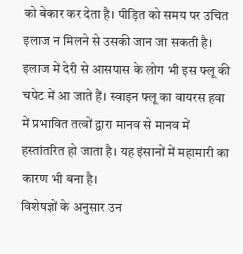को बेकार कर देता है। पीड़ित को समय पर उचित इलाज न मिलने से उसकी जान जा सकती है।
इलाज में देरी से आसपास के लोग भी इस फ्लू की चपेट में आ जाते हैं। स्वाइन फ्लू का वायरस हवा में प्रभावित तत्वों द्वारा मानव से मानव में हस्तांतरित हो जाता है। यह इंसानों में महामारी का कारण भी बना है।
विशेषज्ञों के अनुसार उन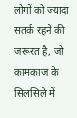लोगों को ज्यादा सतर्क रहने की जरूरत है, जो कामकाज के सिलसिले में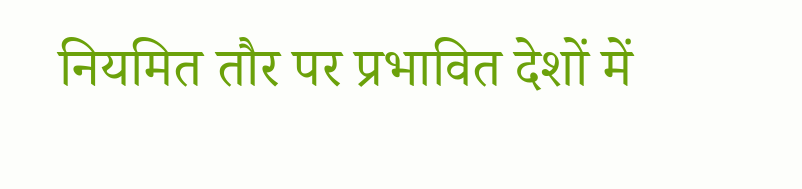नियमित तौर पर प्रभावित देशों में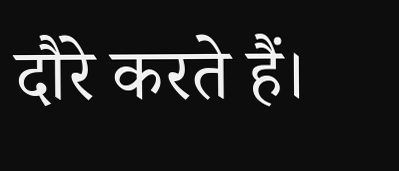दौरे करते हैं।